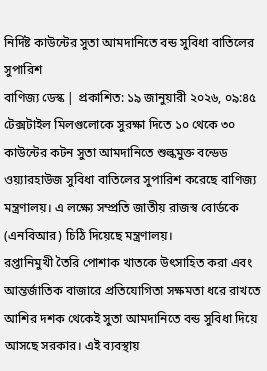নির্দিষ্ট কাউন্টের সুতা আমদানিতে বন্ড সুবিধা বাতিলের সুপারিশ
বাণিজ্য ডেস্ক | প্রকাশিত: ১৯ জানুয়ারী ২০২৬, ০৯:৪৫
টেক্সটাইল মিলগুলোকে সুরক্ষা দিতে ১০ থেকে ৩০ কাউন্টের কটন সুতা আমদানিতে শুল্কমুক্ত বন্ডেড ওয়্যারহাউজ সুবিধা বাতিলের সুপারিশ করেছে বাণিজ্য মন্ত্রণালয়। এ লক্ষ্যে সম্প্রতি জাতীয় রাজস্ব বোর্ডকে (এনবিআর) চিঠি দিয়েছে মন্ত্রণালয়।
রপ্তানিমুখী তৈরি পোশাক খাতকে উৎসাহিত করা এবং আন্তর্জাতিক বাজারে প্রতিযোগিতা সক্ষমতা ধরে রাখতে আশির দশক থেকেই সুতা আমদানিতে বন্ড সুবিধা দিয়ে আসছে সরকার। এই ব্যবস্থায়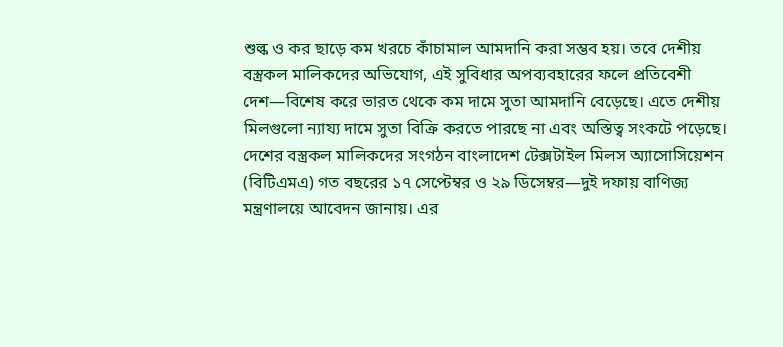শুল্ক ও কর ছাড়ে কম খরচে কাঁচামাল আমদানি করা সম্ভব হয়। তবে দেশীয় বস্ত্রকল মালিকদের অভিযোগ, এই সুবিধার অপব্যবহারের ফলে প্রতিবেশী দেশ—বিশেষ করে ভারত থেকে কম দামে সুতা আমদানি বেড়েছে। এতে দেশীয় মিলগুলো ন্যায্য দামে সুতা বিক্রি করতে পারছে না এবং অস্তিত্ব সংকটে পড়েছে।
দেশের বস্ত্রকল মালিকদের সংগঠন বাংলাদেশ টেক্সটাইল মিলস অ্যাসোসিয়েশন (বিটিএমএ) গত বছরের ১৭ সেপ্টেম্বর ও ২৯ ডিসেম্বর—দুই দফায় বাণিজ্য মন্ত্রণালয়ে আবেদন জানায়। এর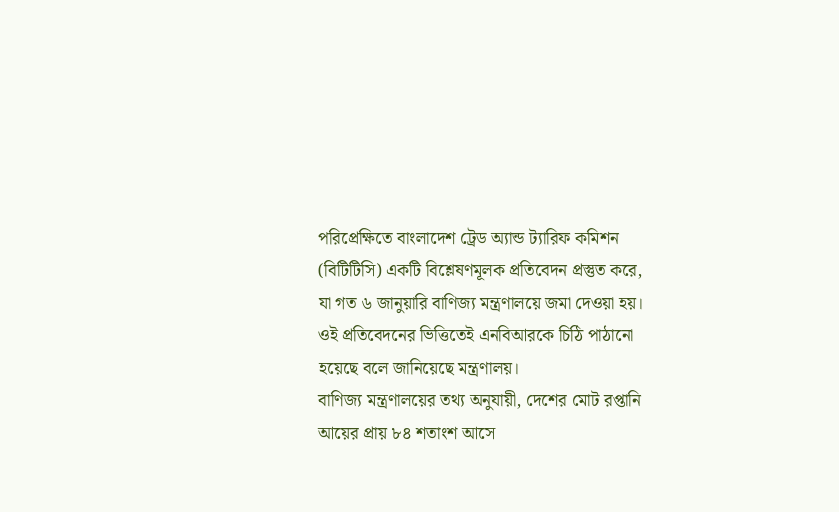পরিপ্রেক্ষিতে বাংলাদেশ ট্রেড অ্যান্ড ট্যারিফ কমিশন (বিটিটিসি) একটি বিশ্লেষণমূলক প্রতিবেদন প্রস্তুত করে, যা গত ৬ জানুয়ারি বাণিজ্য মন্ত্রণালয়ে জমা দেওয়া হয়। ওই প্রতিবেদনের ভিত্তিতেই এনবিআরকে চিঠি পাঠানো হয়েছে বলে জানিয়েছে মন্ত্রণালয়।
বাণিজ্য মন্ত্রণালয়ের তথ্য অনুযায়ী, দেশের মোট রপ্তানি আয়ের প্রায় ৮৪ শতাংশ আসে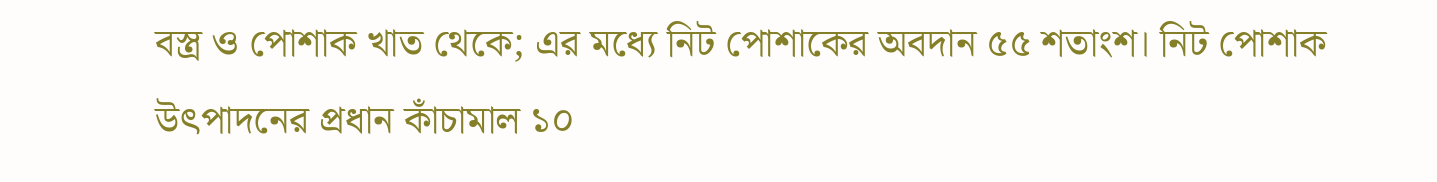বস্ত্র ও পোশাক খাত থেকে; এর মধ্যে নিট পোশাকের অবদান ৫৫ শতাংশ। নিট পোশাক উৎপাদনের প্রধান কাঁচামাল ১০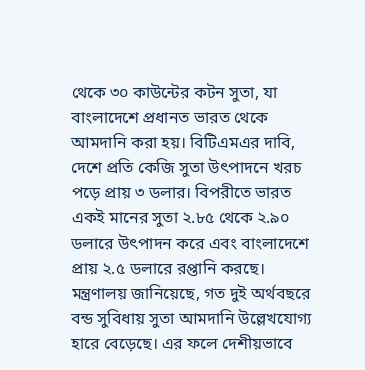থেকে ৩০ কাউন্টের কটন সুতা, যা বাংলাদেশে প্রধানত ভারত থেকে আমদানি করা হয়। বিটিএমএর দাবি, দেশে প্রতি কেজি সুতা উৎপাদনে খরচ পড়ে প্রায় ৩ ডলার। বিপরীতে ভারত একই মানের সুতা ২.৮৫ থেকে ২.৯০ ডলারে উৎপাদন করে এবং বাংলাদেশে প্রায় ২.৫ ডলারে রপ্তানি করছে।
মন্ত্রণালয় জানিয়েছে, গত দুই অর্থবছরে বন্ড সুবিধায় সুতা আমদানি উল্লেখযোগ্য হারে বেড়েছে। এর ফলে দেশীয়ভাবে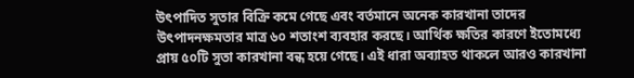উৎপাদিত সুতার বিক্রি কমে গেছে এবং বর্তমানে অনেক কারখানা তাদের উৎপাদনক্ষমতার মাত্র ৬০ শতাংশ ব্যবহার করছে। আর্থিক ক্ষতির কারণে ইতোমধ্যে প্রায় ৫০টি সুতা কারখানা বন্ধ হয়ে গেছে। এই ধারা অব্যাহত থাকলে আরও কারখানা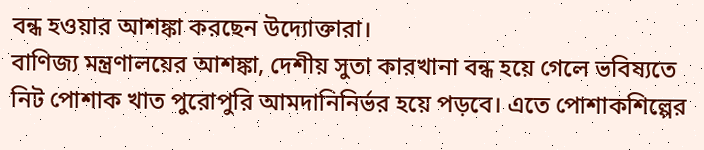বন্ধ হওয়ার আশঙ্কা করছেন উদ্যোক্তারা।
বাণিজ্য মন্ত্রণালয়ের আশঙ্কা, দেশীয় সুতা কারখানা বন্ধ হয়ে গেলে ভবিষ্যতে নিট পোশাক খাত পুরোপুরি আমদানিনির্ভর হয়ে পড়বে। এতে পোশাকশিল্পের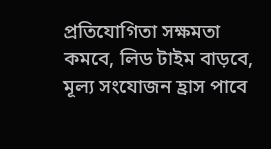প্রতিযোগিতা সক্ষমতা কমবে, লিড টাইম বাড়বে, মূল্য সংযোজন হ্রাস পাবে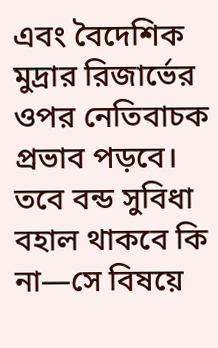এবং বৈদেশিক মুদ্রার রিজার্ভের ওপর নেতিবাচক প্রভাব পড়বে। তবে বন্ড সুবিধা বহাল থাকবে কি না—সে বিষয়ে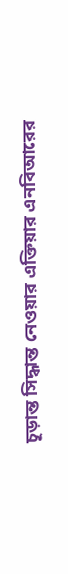চূড়ান্ত সিদ্ধান্ত নেওয়ার এক্তিয়ার এনবিআরের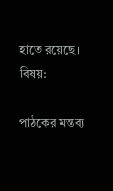হাতে রয়েছে।
বিষয়:

পাঠকের মন্তব্য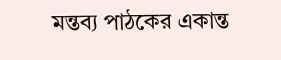মন্তব্য পাঠকের একান্ত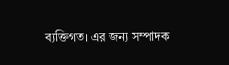ব্যক্তিগত। এর জন্য সম্পাদক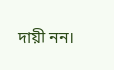দায়ী নন।